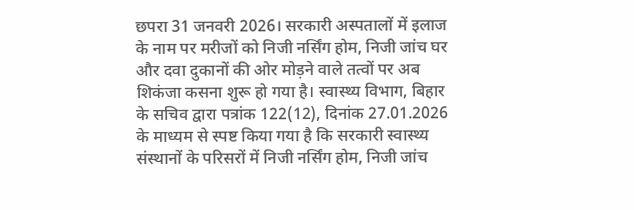छपरा 31 जनवरी 2026। सरकारी अस्पतालों में इलाज के नाम पर मरीजों को निजी नर्सिंग होम, निजी जांच घर और दवा दुकानों की ओर मोड़ने वाले तत्वों पर अब शिकंजा कसना शुरू हो गया है। स्वास्थ्य विभाग, बिहार के सचिव द्वारा पत्रांक 122(12), दिनांक 27.01.2026 के माध्यम से स्पष्ट किया गया है कि सरकारी स्वास्थ्य संस्थानों के परिसरों में निजी नर्सिंग होम, निजी जांच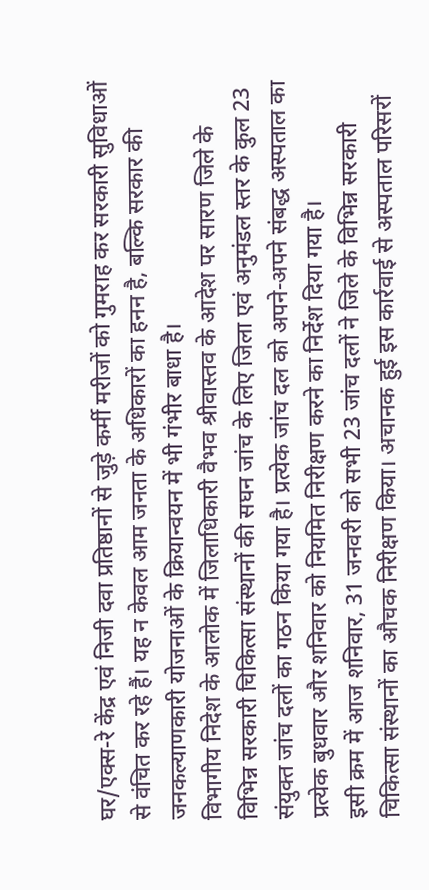घर/एक्स-रे केंद्र एवं निजी दवा प्रतिष्ठानों से जुड़े कर्मी मरीजों को गुमराह कर सरकारी सुविधाओं से वंचित कर रहे हैं। यह न केवल आम जनता के अधिकारों का हनन है, बल्कि सरकार की जनकल्याणकारी योजनाओं के क्रियान्वयन में भी गंभीर बाधा है।
विभागीय निदेश के आलोक में जिलाधिकारी वैभव श्रीवास्तव के आदेश पर सारण जिले के विभिन्न सरकारी चिकित्सा संस्थानों की सघन जांच के लिए जिला एवं अनुमंडल स्तर के कुल 23 संयुक्त जांच दलों का गठन किया गया है। प्रत्येक जांच दल को अपने-अपने संबद्ध अस्पताल का प्रत्येक बुधवार और शनिवार को नियमित निरीक्षण करने का निर्देश दिया गया है।
इसी क्रम में आज शनिवार, 31 जनवरी को सभी 23 जांच दलों ने जिले के विभिन्न सरकारी चिकित्सा संस्थानों का औचक निरीक्षण किया। अचानक हुई इस कार्रवाई से अस्पताल परिसरों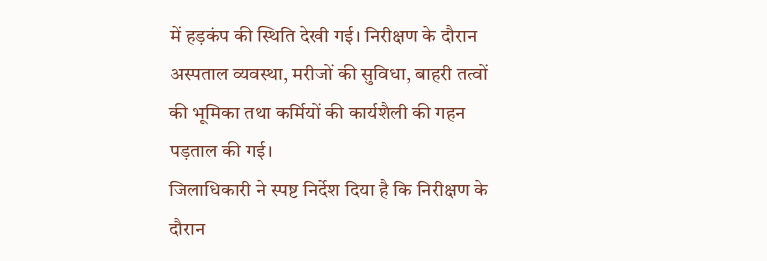में हड़कंप की स्थिति देखी गई। निरीक्षण के दौरान अस्पताल व्यवस्था, मरीजों की सुविधा, बाहरी तत्वों की भूमिका तथा कर्मियों की कार्यशैली की गहन पड़ताल की गई।
जिलाधिकारी ने स्पष्ट निर्देश दिया है कि निरीक्षण के दौरान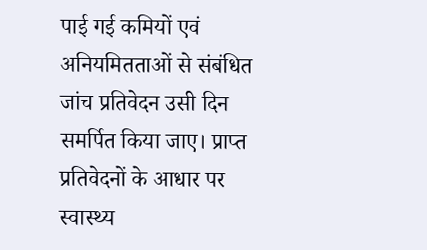पाई गई कमियों एवं अनियमितताओं से संबंधित जांच प्रतिवेदन उसी दिन समर्पित किया जाए। प्राप्त प्रतिवेदनों के आधार पर स्वास्थ्य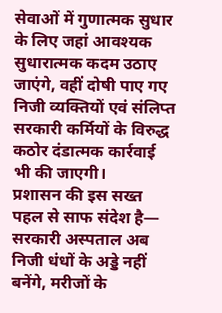सेवाओं में गुणात्मक सुधार के लिए जहां आवश्यक सुधारात्मक कदम उठाए जाएंगे, वहीं दोषी पाए गए निजी व्यक्तियों एवं संलिप्त सरकारी कर्मियों के विरुद्ध कठोर दंडात्मक कार्रवाई भी की जाएगी।
प्रशासन की इस सख्त पहल से साफ संदेश है—
सरकारी अस्पताल अब निजी धंधों के अड्डे नहीं बनेंगे, मरीजों के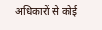अधिकारों से कोई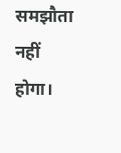समझौता नहीं होगा।